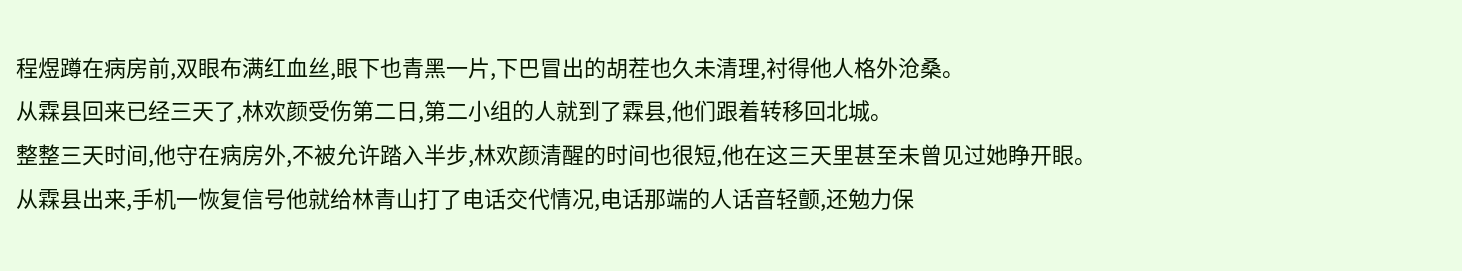程煜蹲在病房前,双眼布满红血丝,眼下也青黑一片,下巴冒出的胡茬也久未清理,衬得他人格外沧桑。
从霖县回来已经三天了,林欢颜受伤第二日,第二小组的人就到了霖县,他们跟着转移回北城。
整整三天时间,他守在病房外,不被允许踏入半步,林欢颜清醒的时间也很短,他在这三天里甚至未曾见过她睁开眼。
从霖县出来,手机一恢复信号他就给林青山打了电话交代情况,电话那端的人话音轻颤,还勉力保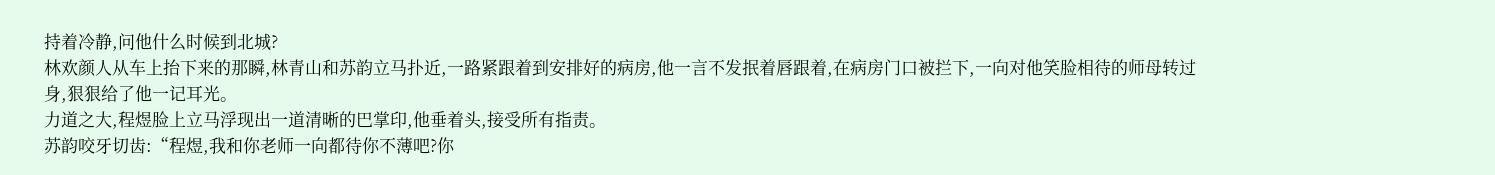持着冷静,问他什么时候到北城?
林欢颜人从车上抬下来的那瞬,林青山和苏韵立马扑近,一路紧跟着到安排好的病房,他一言不发抿着唇跟着,在病房门口被拦下,一向对他笑脸相待的师母转过身,狠狠给了他一记耳光。
力道之大,程煜脸上立马浮现出一道清晰的巴掌印,他垂着头,接受所有指责。
苏韵咬牙切齿:“程煜,我和你老师一向都待你不薄吧?你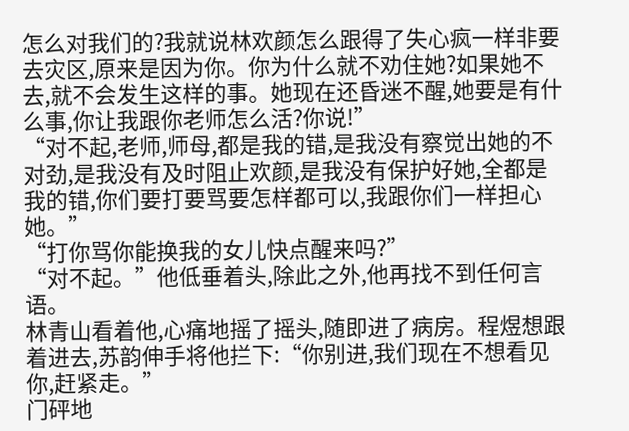怎么对我们的?我就说林欢颜怎么跟得了失心疯一样非要去灾区,原来是因为你。你为什么就不劝住她?如果她不去,就不会发生这样的事。她现在还昏迷不醒,她要是有什么事,你让我跟你老师怎么活?你说!”
“对不起,老师,师母,都是我的错,是我没有察觉出她的不对劲,是我没有及时阻止欢颜,是我没有保护好她,全都是我的错,你们要打要骂要怎样都可以,我跟你们一样担心她。”
“打你骂你能换我的女儿快点醒来吗?”
“对不起。”他低垂着头,除此之外,他再找不到任何言语。
林青山看着他,心痛地摇了摇头,随即进了病房。程煜想跟着进去,苏韵伸手将他拦下:“你别进,我们现在不想看见你,赶紧走。”
门砰地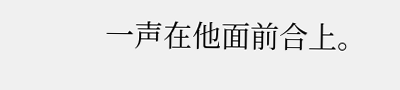一声在他面前合上。